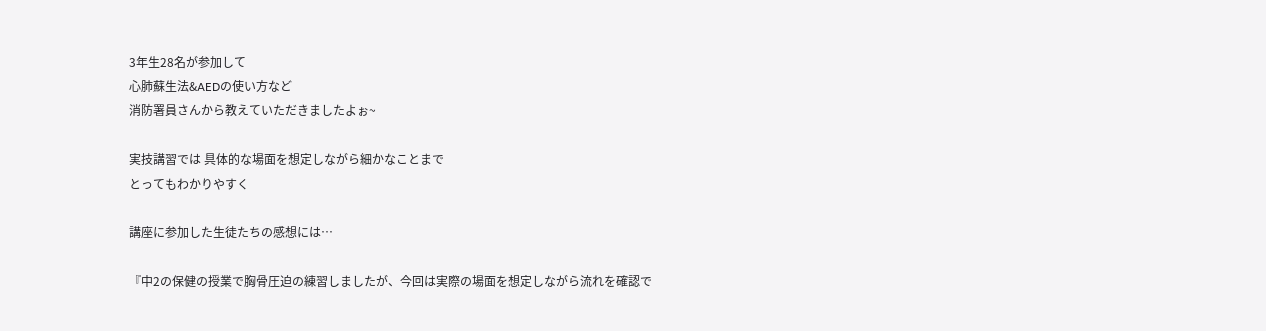3年生28名が参加して
心肺蘇生法&AEDの使い方など
消防署員さんから教えていただきましたよぉ~

実技講習では 具体的な場面を想定しながら細かなことまで
とってもわかりやすく

講座に参加した生徒たちの感想には…

『中2の保健の授業で胸骨圧迫の練習しましたが、今回は実際の場面を想定しながら流れを確認で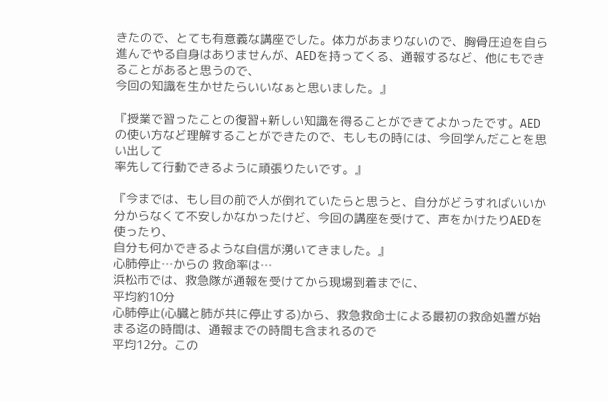きたので、とても有意義な講座でした。体力があまりないので、胸骨圧迫を自ら進んでやる自身はありませんが、AEDを持ってくる、通報するなど、他にもできることがあると思うので、
今回の知識を生かせたらいいなぁと思いました。』

『授業で習ったことの復習+新しい知識を得ることができてよかったです。AEDの使い方など理解することができたので、もしもの時には、今回学んだことを思い出して
率先して行動できるように頑張りたいです。』

『今までは、もし目の前で人が倒れていたらと思うと、自分がどうすればいいか分からなくて不安しかなかったけど、今回の講座を受けて、声をかけたりAEDを使ったり、
自分も何かできるような自信が湧いてきました。』
心肺停止…からの 救命率は…
浜松市では、救急隊が通報を受けてから現場到着までに、
平均約10分
心肺停止(心臓と肺が共に停止する)から、救急救命士による最初の救命処置が始まる迄の時間は、通報までの時間も含まれるので
平均12分。この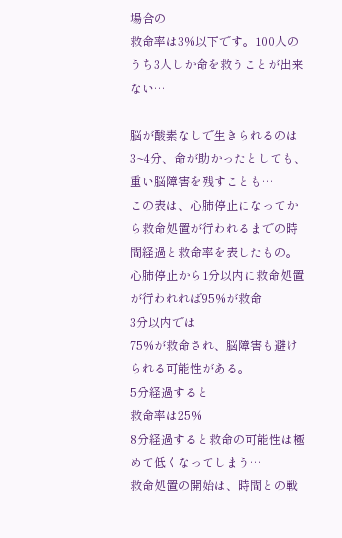場合の
救命率は3%以下です。100人のうち3人しか命を救うことが出来ない…

脳が酸素なしで生きられるのは3~4分、命が助かったとしても、重い脳障害を残すことも…
この表は、心肺停止になってから救命処置が行われるまでの時間経過と救命率を表したもの。
心肺停止から1分以内に救命処置が行われれば95%が救命
3分以内では
75%が救命され、脳障害も避けられる可能性がある。
5分経過すると
救命率は25%
8分経過すると救命の可能性は極めて低くなってしまう…
救命処置の開始は、時間との戦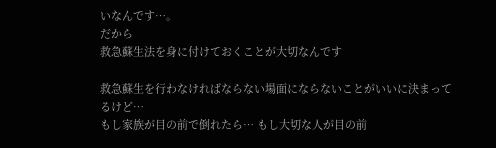いなんです…。
だから
救急蘇生法を身に付けておくことが大切なんです

救急蘇生を行わなければならない場面にならないことがいいに決まってるけど…
もし家族が目の前で倒れたら… もし大切な人が目の前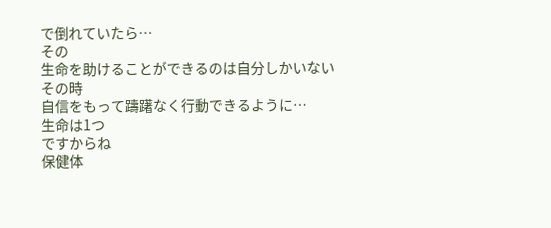で倒れていたら…
その
生命を助けることができるのは自分しかいない
その時
自信をもって躊躇なく行動できるように…
生命は1つ
ですからね
保健体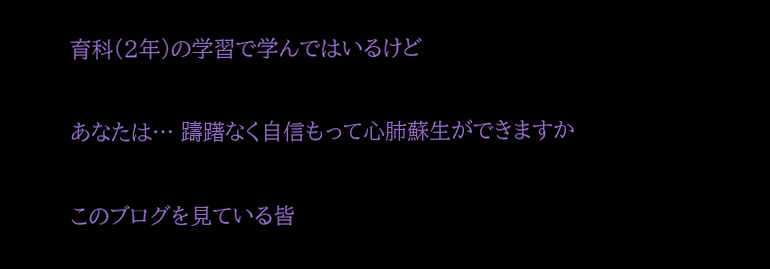育科(2年)の学習で学んではいるけど

あなたは… 躊躇なく自信もって心肺蘇生ができますか

このブログを見ている皆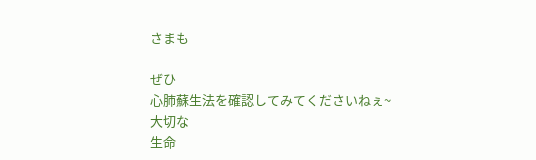さまも

ぜひ
心肺蘇生法を確認してみてくださいねぇ~
大切な
生命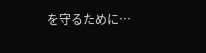を守るために…